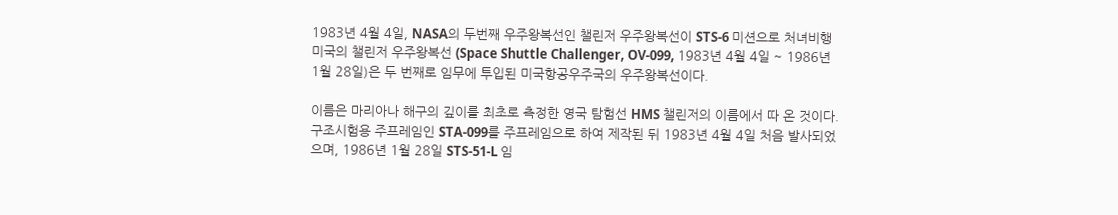1983년 4월 4일, NASA의 두번째 우주왕복선인 챌린저 우주왕복선이 STS-6 미션으로 처녀비행
미국의 챌린저 우주왕복선 (Space Shuttle Challenger, OV-099, 1983년 4월 4일 ~ 1986년 1월 28일)은 두 번째로 임무에 투입된 미국항공우주국의 우주왕복선이다.

이름은 마리아나 해구의 깊이를 최초로 측정한 영국 탐험선 HMS 챌린저의 이름에서 따 온 것이다.
구조시험용 주프레임인 STA-099를 주프레임으로 하여 제작된 뒤 1983년 4월 4일 처음 발사되었으며, 1986년 1월 28일 STS-51-L 임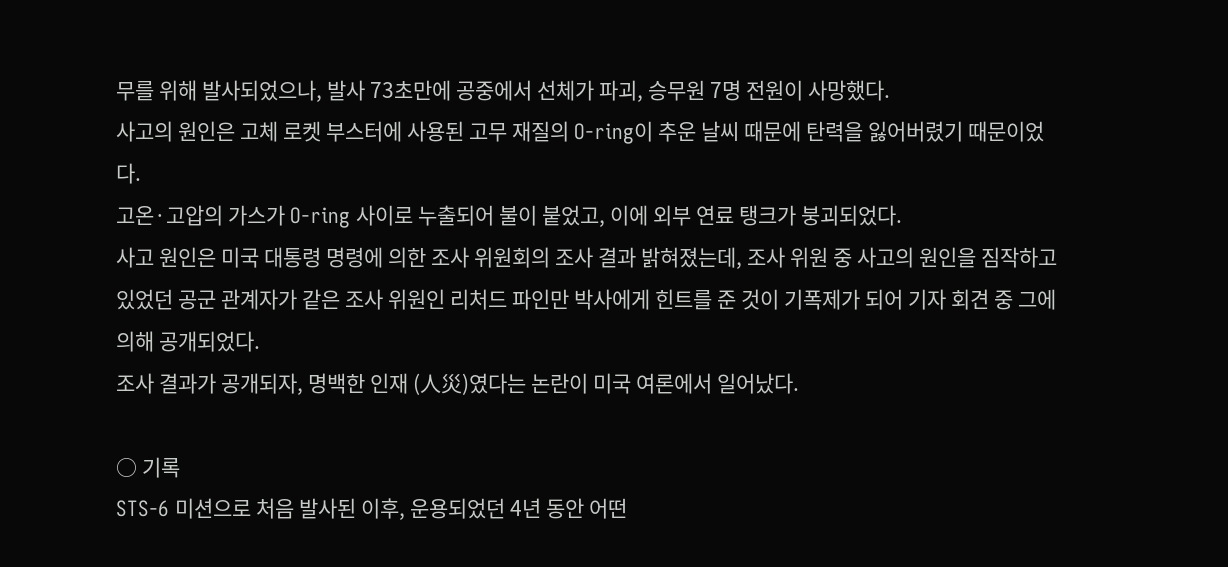무를 위해 발사되었으나, 발사 73초만에 공중에서 선체가 파괴, 승무원 7명 전원이 사망했다.
사고의 원인은 고체 로켓 부스터에 사용된 고무 재질의 O-ring이 추운 날씨 때문에 탄력을 잃어버렸기 때문이었다.
고온·고압의 가스가 O-ring 사이로 누출되어 불이 붙었고, 이에 외부 연료 탱크가 붕괴되었다.
사고 원인은 미국 대통령 명령에 의한 조사 위원회의 조사 결과 밝혀졌는데, 조사 위원 중 사고의 원인을 짐작하고 있었던 공군 관계자가 같은 조사 위원인 리처드 파인만 박사에게 힌트를 준 것이 기폭제가 되어 기자 회견 중 그에 의해 공개되었다.
조사 결과가 공개되자, 명백한 인재 (人災)였다는 논란이 미국 여론에서 일어났다.

○ 기록
STS-6 미션으로 처음 발사된 이후, 운용되었던 4년 동안 어떤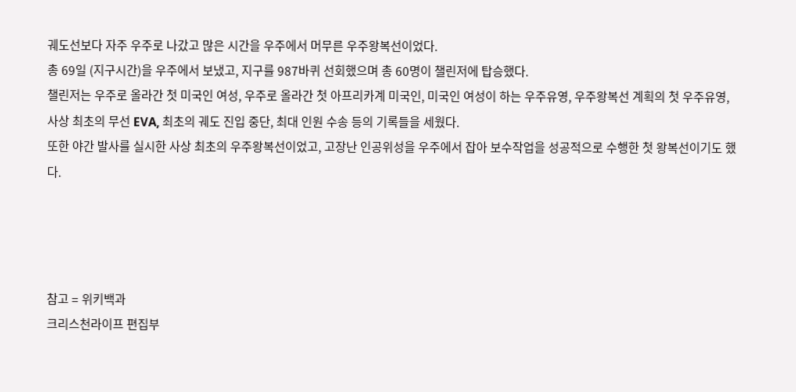궤도선보다 자주 우주로 나갔고 많은 시간을 우주에서 머무른 우주왕복선이었다.
총 69일 (지구시간)을 우주에서 보냈고, 지구를 987바퀴 선회했으며 총 60명이 챌린저에 탑승했다.
챌린저는 우주로 올라간 첫 미국인 여성, 우주로 올라간 첫 아프리카계 미국인, 미국인 여성이 하는 우주유영, 우주왕복선 계획의 첫 우주유영, 사상 최초의 무선 EVA, 최초의 궤도 진입 중단, 최대 인원 수송 등의 기록들을 세웠다.
또한 야간 발사를 실시한 사상 최초의 우주왕복선이었고, 고장난 인공위성을 우주에서 잡아 보수작업을 성공적으로 수행한 첫 왕복선이기도 했다.




참고 = 위키백과
크리스천라이프 편집부